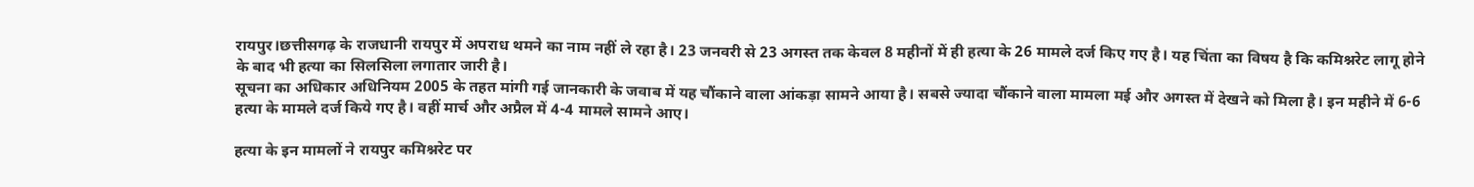रायपुर।छत्तीसगढ़ के राजधानी रायपुर में अपराध थमने का नाम नहीं ले रहा है। 23 जनवरी से 23 अगस्त तक केवल 8 महीनों में ही हत्या के 26 मामले दर्ज किए गए है। यह चिंता का विषय है कि कमिश्नरेट लागू होने के बाद भी हत्या का सिलसिला लगातार जारी है।
सूचना का अधिकार अधिनियम 2005 के तहत मांगी गई जानकारी के जवाब में यह चौंकाने वाला आंकड़ा सामने आया है। सबसे ज्यादा चौंकाने वाला मामला मई और अगस्त में देखने को मिला है। इन महीने में 6-6 हत्या के मामले दर्ज किये गए है। वहीं मार्च और अप्रैल में 4-4 मामले सामने आए।

हत्या के इन मामलों ने रायपुर कमिश्नरेट पर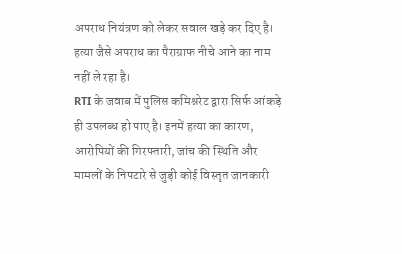अपराध नियंत्रण को लेकर सवाल खड़े कर दिए है। हत्या जैसे अपराध का पैराग्राफ नीचे आने का नाम नहीं ले रहा है।
RTI के जवाब में पुलिस कमिश्नरेट द्वारा सिर्फ आंकड़े ही उपलब्ध हो पाए है। इनमें हत्या का कारण, आरोपियों की गिरफ्तारी, जांच की स्थिति और मामलों के निपटारे से जुड़ी कोई विस्तृत जानकारी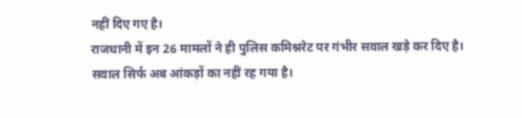नहीं दिए गए है।
राजधानी में इन 26 मामलों ने ही पुलिस कमिश्नरेट पर गंभीर सवाल खड़े कर दिए है। सवाल सिर्फ अब आंकड़ों का नहीं रह गया है।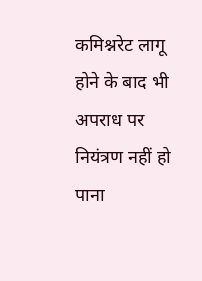कमिश्नरेट लागू होने के बाद भी अपराध पर नियंत्रण नहीं हो पाना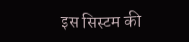इस सिस्टम की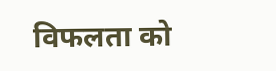विफलता को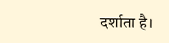दर्शाता है।